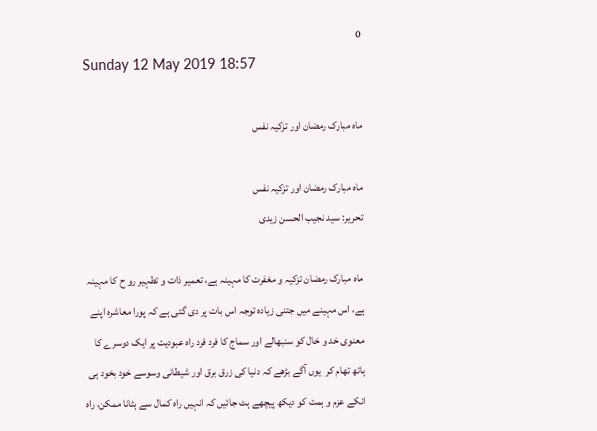0
Sunday 12 May 2019 18:57

ماہ مبارک رمضان اور تزکیہ نفس

ماہ مبارک رمضان اور تزکیہ نفس
تحریر: سید نجیب الحسن زیدی

ماہ مبارک رمضان تزکیہ و مغفرت کا مہینہ ہے، تعمیر ذات و تطہیر رو ح کا مہینہ ہے، اس مہینے میں جتنی زیادہ توجہ اس بات پر دی گئی ہے کہ پورا معاشرہ اپنے معنوی خد و خال کو سنبھالے اور سماج کا فرد فرد راہ عبودیت پر ایک دوسرے کا ہاتھ تھام کر  یوں آگے بڑھے کہ دنیا کی زرق برق اور شیطانی وسوسے خود بخود ہی انکے عزم و ہمت کو دیکھ پیچھے ہٹ جائیں کہ انہیں راہ کمال سے ہٹانا ممکن، راہ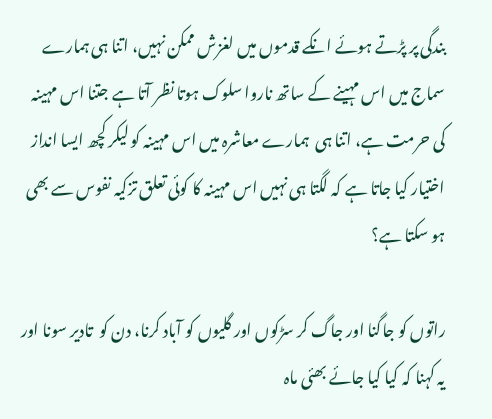بندگی پر پڑتے ہوئے انکے قدموں میں لغزش ممکن نہیں، اتنا ہی ہمارے سماج میں اس مہینے کے ساتھ ناروا سلوک ہوتا نظر آتا ہے جتنا اس مہینہ کی حرمت ہے، اتنا ہی  ہمارے معاشرہ میں اس مہینہ کو لیکر کچھ ایسا انداز اختیار کیا جاتا ہے کہ لگتا ہی نہیں اس مہینہ کا کوئی تعلق تزکیہ نفوس سے بھی ہو سکتا ہے؟

راتوں کو جاگنا اور جاگ کر سڑکوں اور گلیوں کو آباد کرنا، دن کو  تادیر سونا اور یہ کہنا کہ کیا کیا جائے بھئی ماہ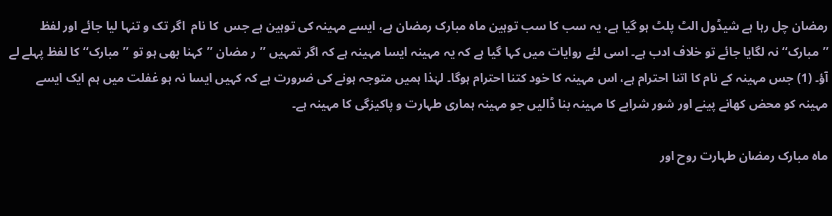رمضان چل رہا ہے شیڈول الٹ پلٹ ہو گیا ہے، یہ سب کا سب توہین ماہ مبارک رمضان ہے، ایسے مہینہ کی توہین ہے جس  کا نام  اگر تک و تنہا لیا جائے اور لفظ ’’مبارک‘‘ نہ لگایا جائے تو خلاف ادب ہے۔ اسی لئے روایات میں کہا گیا ہے کہ یہ مہینہ ایسا مہینہ ہے کہ اگر تمہیں ’’ر مضان ’’کہنا بھی ہو تو ’’مبارک‘‘ کا لفظ پہلے لے آؤ۔ (1) جس مہینہ کے نام کا اتنا احترام ہے، اس مہینہ کا خود کتنا احترام ہوگا۔ لہٰذا ہمیں متوجہ ہونے کی ضرورت ہے کہ کہیں ایسا نہ ہو غفلت میں ہم ایک ایسے مہینہ کو محض کھانے پینے اور شور شرابے کا مہینہ بنا ڈالیں جو مہینہ ہماری طہارت و پاکیزگی کا مہینہ ہے۔

ماہ مبارک رمضان طہارت روح اور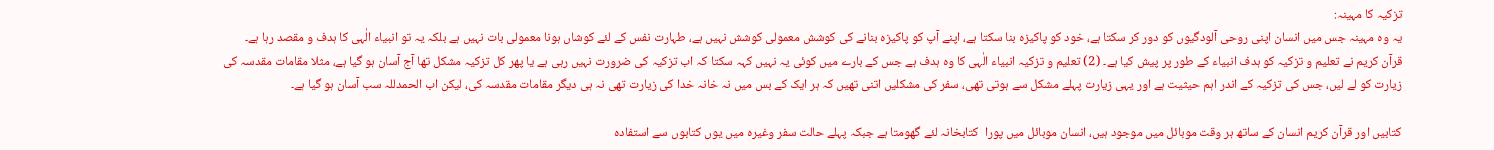تزکیہ کا مہینہ:
یہ وہ مہینہ جس میں انسان اپنی روحی آلودگیوں کو دور کر سکتا ہے، خود کو پاکیزہ بنا سکتا ہے، اپنے آپ کو پاکیزہ بنانے کی کوشش معمولی کوشش نہیں ہے، طہارت نفس کے لئے کوشاں ہونا معمولی بات نہیں ہے بلکہ یہ تو انبیاء الٰہی کا ہدف و مقصد رہا ہے۔ قرآن کریم نے تعلیم و تزکیہ کو ہدف انبیاء کے طور پر پیش کیا ہے۔ (2) تعلیم و تزکیہ انبیاء الٰہی کا وہ ہدف ہے جس کے بارے میں کوئی یہ نہیں کہہ سکتا کہ اب تزکیہ کی ضرورت نہیں رہی ہے یا پھر کل تزکیہ مشکل تھا آج آسان ہو گیا ہے، مثلا مقامات مقدسہ کی زیارت کو لے لیں، جس کی تزکیہ کے اندر اہم حیثیت ہے اور یہی زیارت پہلے مشکل سے ہوتی تھی، سفر کی مشکلیں اتنی تھیں کہ ہر ایک کے بس میں نہ خانہ خدا کی زیارت تھی نہ ہی دیگر مقامات مقدسہ کی، لیکن اب الحمدللہ سب آسان ہو گیا ہے۔

کتابیں اور قرآن کریم انسان کے ساتھ ہر وقت موبائل میں موجود ہیں، انسان موبائل میں پورا  کتابخانہ لئے گھومتا ہے جبکہ پہلے حالت سفر وغیرہ میں یوں کتابوں سے استفادہ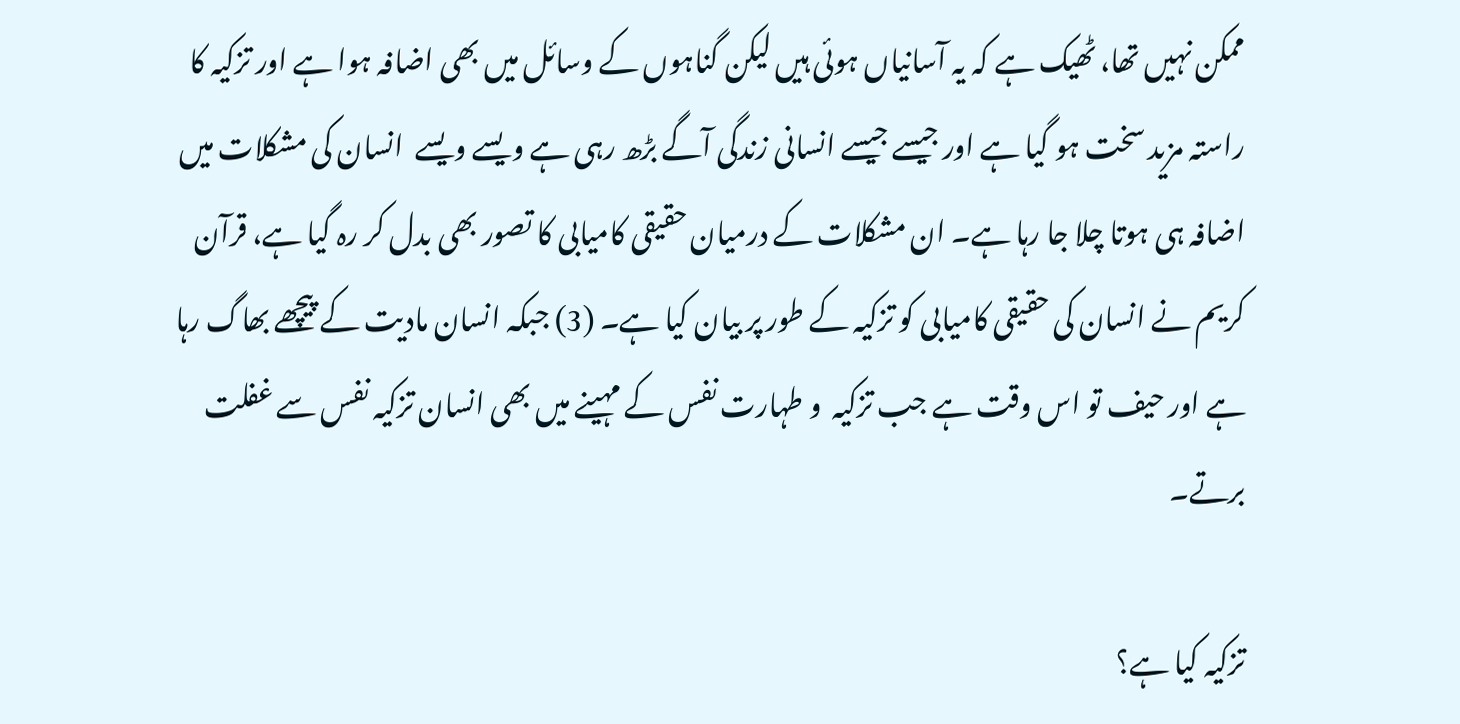ممکن نہیں تھا، ٹھیک ہے کہ یہ آسانیاں ہوئی ہیں لیکن گناہوں کے وسائل میں بھی اضافہ ہوا ہے اور تزکیہ کا راستہ مزید سخت ہو گیا ہے اور جیسے جیسے انسانی زندگی آگے بڑھ رہی ہے ویسے ویسے  انسان کی مشکلات میں اضافہ ہی ہوتا چلا جا رہا ہے۔ ان مشکلات کے درمیان حقیقی کامیابی کا تصور بھی بدل کر رہ گیا ہے، قرآن کریم نے انسان کی حقیقی کامیابی کو تزکیہ کے طور پر بیان کیا ہے۔ (3) جبکہ انسان مادیت کے پیچھے بھاگ رہا ہے اور حیف تو اس وقت ہے جب تزکیہ  و طہارت نفس کے مہینے میں بھی انسان تزکیہ نفس سے غفلت برتے۔

تزکیہ کیا ہے؟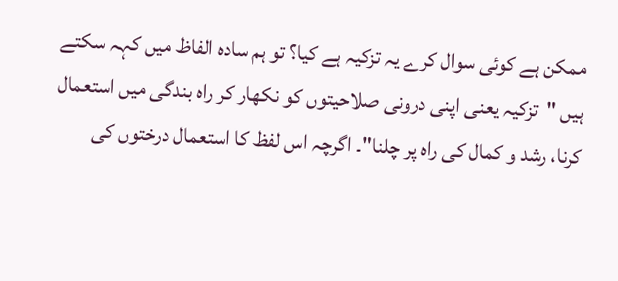ممکن ہے کوئی سوال کرے یہ تزکیہ ہے کیا؟ تو ہم سادہ الفاظ میں کہہ سکتے ہیں "تزکیہ یعنی اپنی درونی صلاحیتوں کو نکھار کر راہ بندگی میں استعمال کرنا، رشد و کمال کی راہ پر چلنا"۔ اگرچہ اس لفظ کا استعمال درختوں کی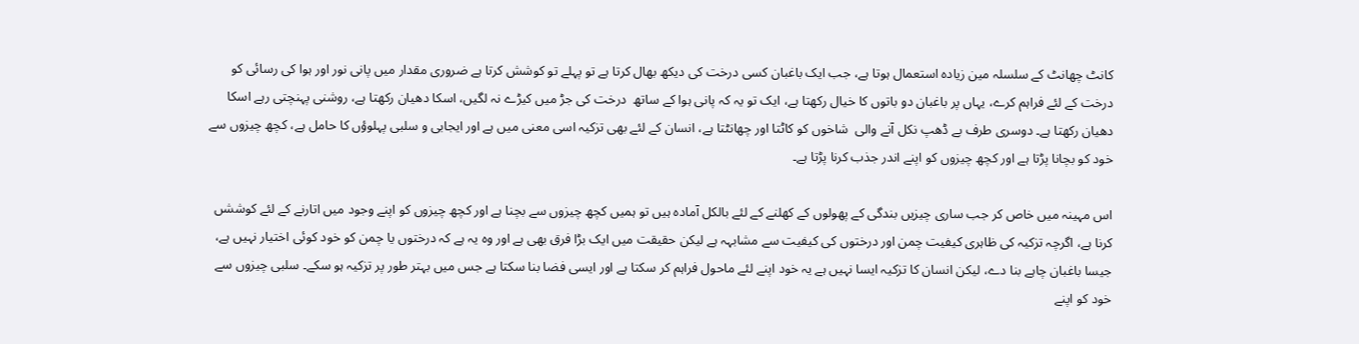کانٹ چھانٹ کے سلسلہ مین زیادہ استعمال ہوتا ہے، جب ایک باغبان کسی درخت کی دیکھ بھال کرتا ہے تو پہلے تو کوشش کرتا ہے ضروری مقدار میں پانی نور اور ہوا کی رسائی کو درخت کے لئے فراہم کرے، یہاں پر باغبان دو باتوں کا خیال رکھتا ہے، ایک تو یہ کہ پانی ہوا کے ساتھ  درخت کی جڑ میں کیڑے نہ لگیں، اسکا دھیان رکھتا ہے، روشنی پہنچتی رہے اسکا دھیان رکھتا ہے۔ دوسری طرف بے ڈھپ نکل آنے والی  شاخوں کو کاٹتا اور چھانٹتا ہے، انسان کے لئے بھی تزکیہ اسی معنی میں ہے اور ایجابی و سلبی پہلوؤں کا حامل ہے، کچھ چیزوں سے خود کو بچانا پڑتا ہے اور کچھ چیزوں کو اپنے اندر جذب کرنا پڑتا ہے۔

اس مہینہ میں خاص کر جب ساری چیزیں بندگی کے پھولوں کے کھلنے کے لئے بالکل آمادہ ہیں تو ہمیں کچھ چیزوں سے بچنا ہے اور کچھ چیزوں کو اپنے وجود میں اتارنے کے لئے کوششں کرنا ہے، اگرچہ تزکیہ کی ظاہری کیفیت چمن اور درختوں کی کیفیت سے مشابہہ ہے لیکن حقیقت میں ایک بڑا فرق بھی ہے اور وہ یہ ہے کہ درختوں یا چمن کو خود کوئی اختیار نہیں ہے، جیسا باغبان چاہے بنا دے، لیکن انسان کا تزکیہ ایسا نہیں ہے یہ خود اپنے لئے ماحول فراہم کر سکتا ہے اور ایسی فضا بنا سکتا ہے جس میں بہتر طور پر تزکیہ ہو سکے۔ سلبی چیزوں سے خود کو اپنے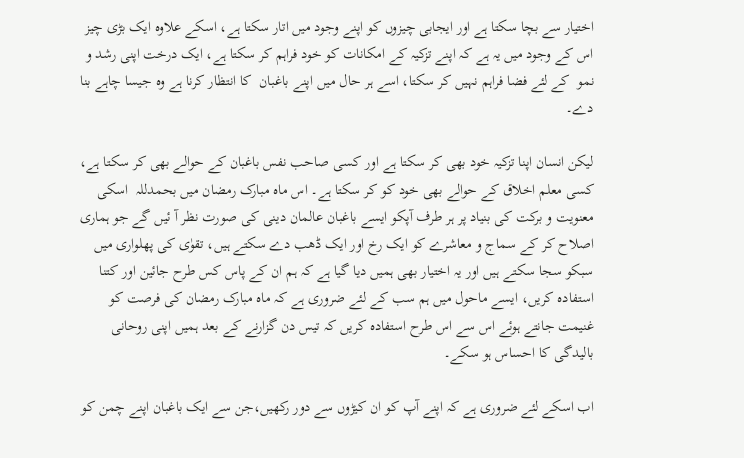اختیار سے بچا سکتا ہے اور ایجابی چیزوں کو اپنے وجود میں اتار سکتا ہے، اسکے علاوہ ایک بڑی چیز اس کے وجود میں یہ ہے کہ اپنے تزکیہ کے امکانات کو خود فراہم کر سکتا ہے، ایک درخت اپنی رشد و نمو  کے لئے فضا فراہم نہیں کر سکتا، اسے ہر حال میں اپنے باغبان  کا انتظار کرنا ہے وہ جیسا چاہے بنا دے۔

لیکن انسان اپنا تزکیہ خود بھی کر سکتا ہے اور کسی صاحب نفس باغبان کے حوالے بھی کر سکتا ہے، کسی معلم اخلاق کے حوالے بھی خود کو کر سکتا ہے۔ اس ماہ مبارک رمضان میں بحمدللہ  اسکی معنویت و برکت کی بنیاد پر ہر طرف آپکو ایسے باغبان عالمان دینی کی صورت نظر آ ئیں گے جو ہماری اصلاح کر کے سماج و معاشرے کو ایک رخ اور ایک ڈھب دے سکتے ہیں، تقوٰی کی پھلواری میں سبکو سجا سکتے ہیں اور یہ اختیار بھی ہمیں دیا گیا ہے کہ ہم ان کے پاس کس طرح جائین اور کتنا استفادہ کریں، ایسے ماحول میں ہم سب کے لئے ضروری ہے کہ ماہ مبارک رمضان کی فرصت کو غنیمت جانتے ہوئے اس سے اس طرح استفادہ کریں کہ تیس دن گزارنے کے بعد ہمیں اپنی روحانی بالیدگی کا احساس ہو سکے۔

اب اسکے لئے ضروری ہے کہ اپنے آپ کو ان کیڑوں سے دور رکھیں،جن سے ایک باغبان اپنے چمن کو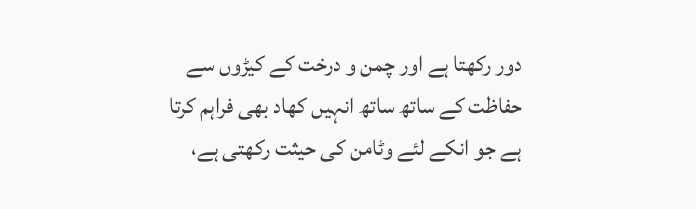دور رکھتا ہے اور چمن و درخت کے کیڑوں سے حفاظت کے ساتھ ساتھ انہیں کھاد بھی فراہم کرتا ہے جو انکے لئے وٹامن کی حیثت رکھتی ہے،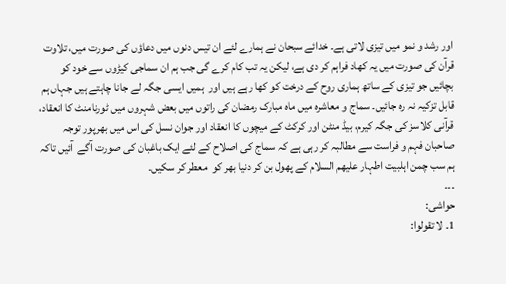اور رشد و نمو میں تیزی لاتی ہے۔ خدائے سبحان نے ہمارے لئے ان تیس دنوں میں دعاؤں کی صورت میں، تلاوت قرآن کی صورت میں یہ کھاد فراہم کر دی ہے، لیکن یہ تب کام کرے گی جب ہم ان سماجی کیڑوں سے خود کو بچائیں جو تیزی کے ساتھ ہماری روح کے درخت کو کھا رہے ہیں اور  ہمیں ایسی جگہ لے جانا چاہتے ہیں جہاں ہم قابل تزکیہ نہ رہ جائیں۔ سماج و معاشرہ میں ماہ مبارک رمضان کی راتوں میں بعض شہروں میں ٹورنامنٹ کا انعقاد، قرآنی کلاسز کی جگہ کیرم، بیڈ منٹن اور کرکٹ کے میچوں کا انعقاد اور جوان نسل کی اس میں بھرپور توجہ صاحبان فہم و فراست سے مطالبہ کر رہی ہے کہ سماج کی اصلاح کے لئے ایک باغبان کی صورت آگے  آئیں تاکہ ہم سب چمن اہلبیت اطہار علیھم السلام کے پھول بن کر دنیا بھر کو  معطر کر سکیں۔
۔۔۔
حواشی:
1۔ لا تقولوا: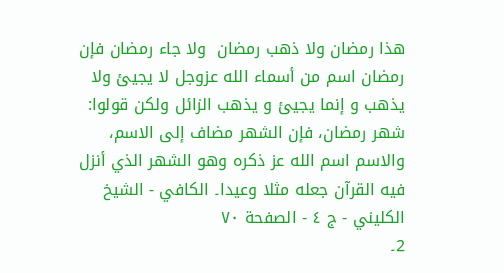هذا رمضان ولا ذهب رمضان  ولا جاء رمضان فإن رمضان اسم من أسماء الله عزوجل لا يجيئ ولا يذهب و إنما يجيئ و يذهب الزائل ولكن قولوا: شهر رمضان، فإن الشهر مضاف إلى الاسم، والاسم اسم الله عز ذكره وهو الشهر الذي أنزل فيه القرآن جعله مثلا وعيدا۔ الكافي - الشيخ الكليني - ج ٤ - الصفحة ٧٠
2۔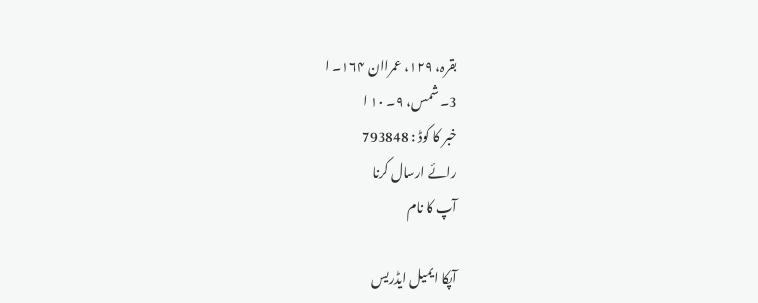بقرہ، ۱۲۹، عمراان ۱۶۴۔ ا
3۔ شمس، ۹۔ ۱۰ ا
خبر کا کوڈ : 793848
رائے ارسال کرنا
آپ کا نام

آپکا ایمیل ایڈریس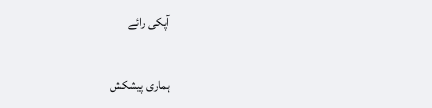آپکی رائے

ہماری پیشکش